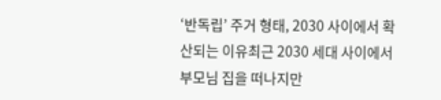‘반독립’ 주거 형태, 2030 사이에서 확산되는 이유최근 2030 세대 사이에서 부모님 집을 떠나지만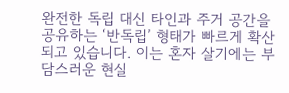완전한 독립 대신 타인과 주거 공간을 공유하는 ‘반독립’ 형태가 빠르게 확산되고 있습니다. 이는 혼자 살기에는 부담스러운 현실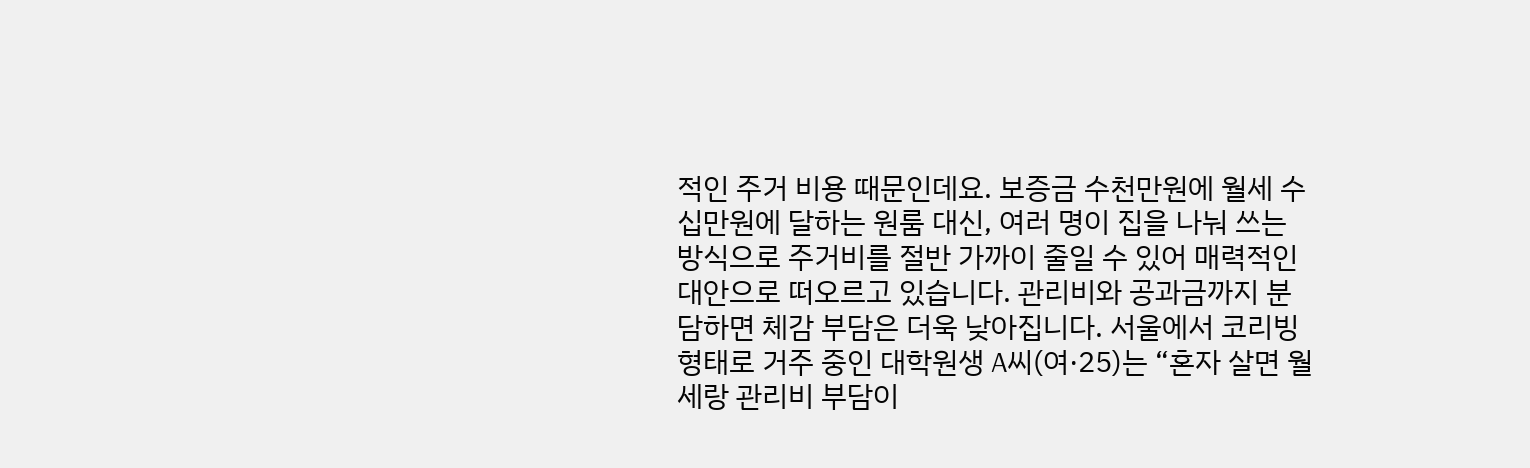적인 주거 비용 때문인데요. 보증금 수천만원에 월세 수십만원에 달하는 원룸 대신, 여러 명이 집을 나눠 쓰는 방식으로 주거비를 절반 가까이 줄일 수 있어 매력적인 대안으로 떠오르고 있습니다. 관리비와 공과금까지 분담하면 체감 부담은 더욱 낮아집니다. 서울에서 코리빙 형태로 거주 중인 대학원생 A씨(여·25)는 “혼자 살면 월세랑 관리비 부담이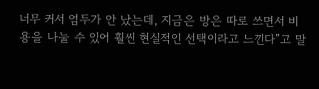너무 커서 엄두가 안 났는데, 지금은 방은 따로 쓰면서 비용을 나눌 수 있어 훨씬 현실적인 선택이라고 느낀다”고 말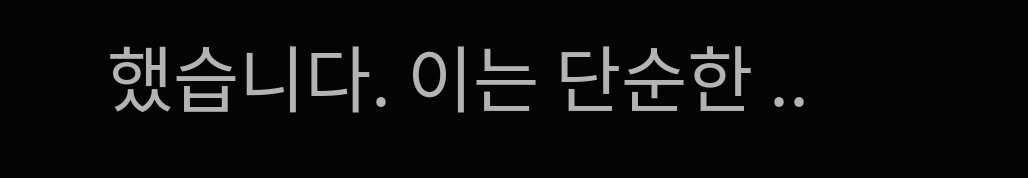했습니다. 이는 단순한 ..